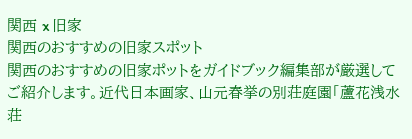関西 x 旧家
関西のおすすめの旧家スポット
関西のおすすめの旧家ポットをガイドブック編集部が厳選してご紹介します。近代日本画家、山元春挙の別荘庭園「蘆花浅水荘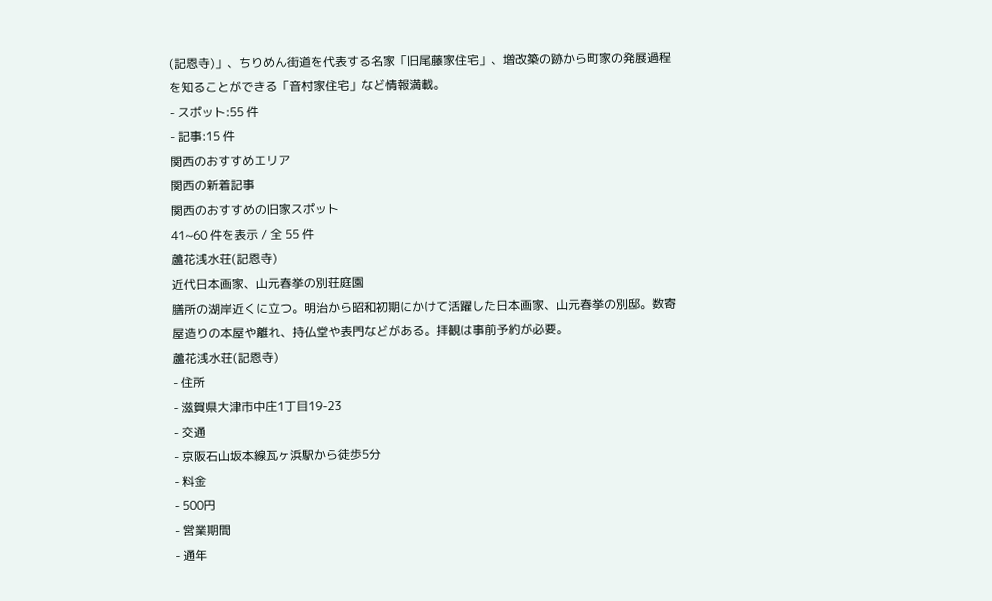(記恩寺)」、ちりめん街道を代表する名家「旧尾藤家住宅」、増改築の跡から町家の発展過程を知ることができる「音村家住宅」など情報満載。
- スポット:55 件
- 記事:15 件
関西のおすすめエリア
関西の新着記事
関西のおすすめの旧家スポット
41~60 件を表示 / 全 55 件
蘆花浅水荘(記恩寺)
近代日本画家、山元春挙の別荘庭園
膳所の湖岸近くに立つ。明治から昭和初期にかけて活躍した日本画家、山元春挙の別邸。数寄屋造りの本屋や離れ、持仏堂や表門などがある。拝観は事前予約が必要。
蘆花浅水荘(記恩寺)
- 住所
- 滋賀県大津市中庄1丁目19-23
- 交通
- 京阪石山坂本線瓦ヶ浜駅から徒歩5分
- 料金
- 500円
- 営業期間
- 通年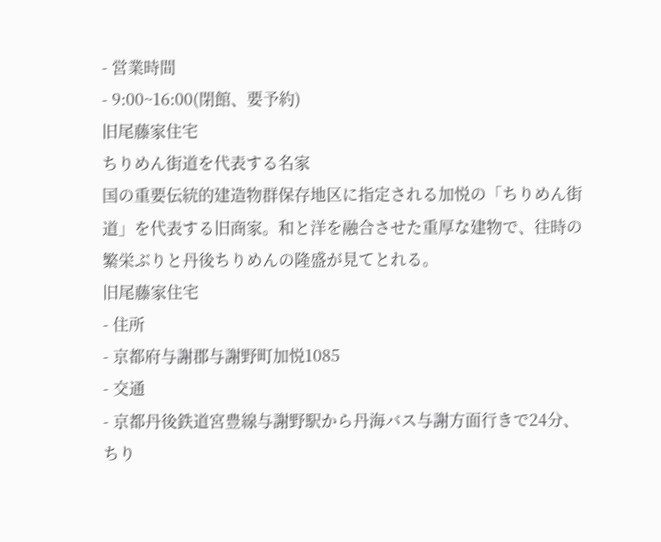- 営業時間
- 9:00~16:00(閉館、要予約)
旧尾藤家住宅
ちりめん街道を代表する名家
国の重要伝統的建造物群保存地区に指定される加悦の「ちりめん街道」を代表する旧商家。和と洋を融合させた重厚な建物で、往時の繁栄ぶりと丹後ちりめんの隆盛が見てとれる。
旧尾藤家住宅
- 住所
- 京都府与謝郡与謝野町加悦1085
- 交通
- 京都丹後鉄道宮豊線与謝野駅から丹海バス与謝方面行きで24分、ちり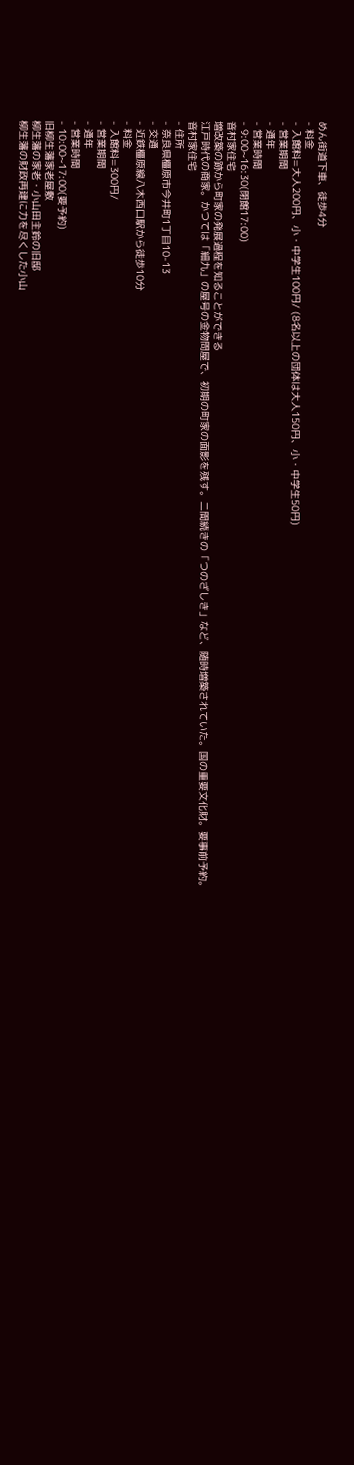めん街道下車、徒歩4分
- 料金
- 入館料=大人200円、小・中学生100円/ (8名以上の団体は大人150円、小・中学生50円)
- 営業期間
- 通年
- 営業時間
- 9:00~16:30(閉館17:00)
音村家住宅
増改築の跡から町家の発展過程を知ることができる
江戸時代の商家。かつては「細九」の屋号の金物問屋で、初期の町家の面影を残す。二間続きの「つのざしき」など、随時増築されていた。国の重要文化財。要事前予約。
音村家住宅
- 住所
- 奈良県橿原市今井町1丁目10-13
- 交通
- 近鉄橿原線八木西口駅から徒歩10分
- 料金
- 入館料=300円/
- 営業期間
- 通年
- 営業時間
- 10:00~17:00(要予約)
旧柳生藩家老屋敷
柳生藩の家老・小山田主鈴の旧邸
柳生藩の財政再建に力を尽くした小山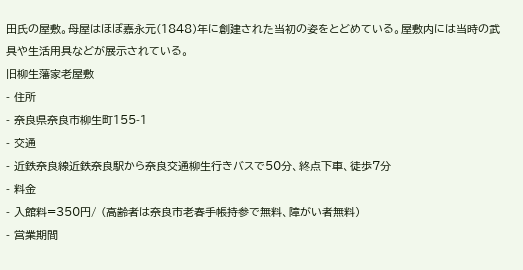田氏の屋敷。母屋はほぼ嘉永元(1848)年に創建された当初の姿をとどめている。屋敷内には当時の武具や生活用具などが展示されている。
旧柳生藩家老屋敷
- 住所
- 奈良県奈良市柳生町155-1
- 交通
- 近鉄奈良線近鉄奈良駅から奈良交通柳生行きバスで50分、終点下車、徒歩7分
- 料金
- 入館料=350円/ (高齢者は奈良市老春手帳持参で無料、障がい者無料)
- 営業期間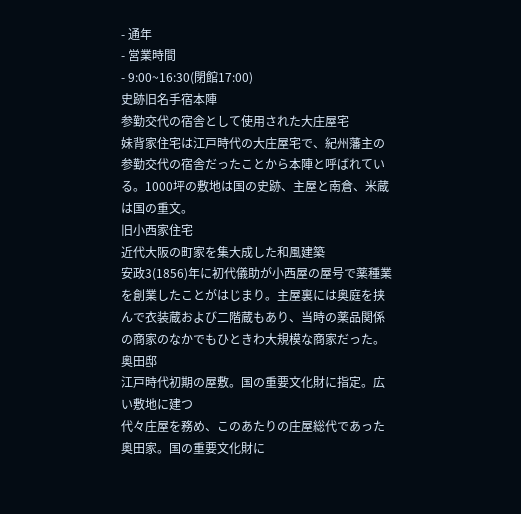- 通年
- 営業時間
- 9:00~16:30(閉館17:00)
史跡旧名手宿本陣
参勤交代の宿舎として使用された大庄屋宅
妹背家住宅は江戸時代の大庄屋宅で、紀州藩主の参勤交代の宿舎だったことから本陣と呼ばれている。1000坪の敷地は国の史跡、主屋と南倉、米蔵は国の重文。
旧小西家住宅
近代大阪の町家を集大成した和風建築
安政3(1856)年に初代儀助が小西屋の屋号で薬種業を創業したことがはじまり。主屋裏には奥庭を挟んで衣装蔵および二階蔵もあり、当時の薬品関係の商家のなかでもひときわ大規模な商家だった。
奥田邸
江戸時代初期の屋敷。国の重要文化財に指定。広い敷地に建つ
代々庄屋を務め、このあたりの庄屋総代であった奥田家。国の重要文化財に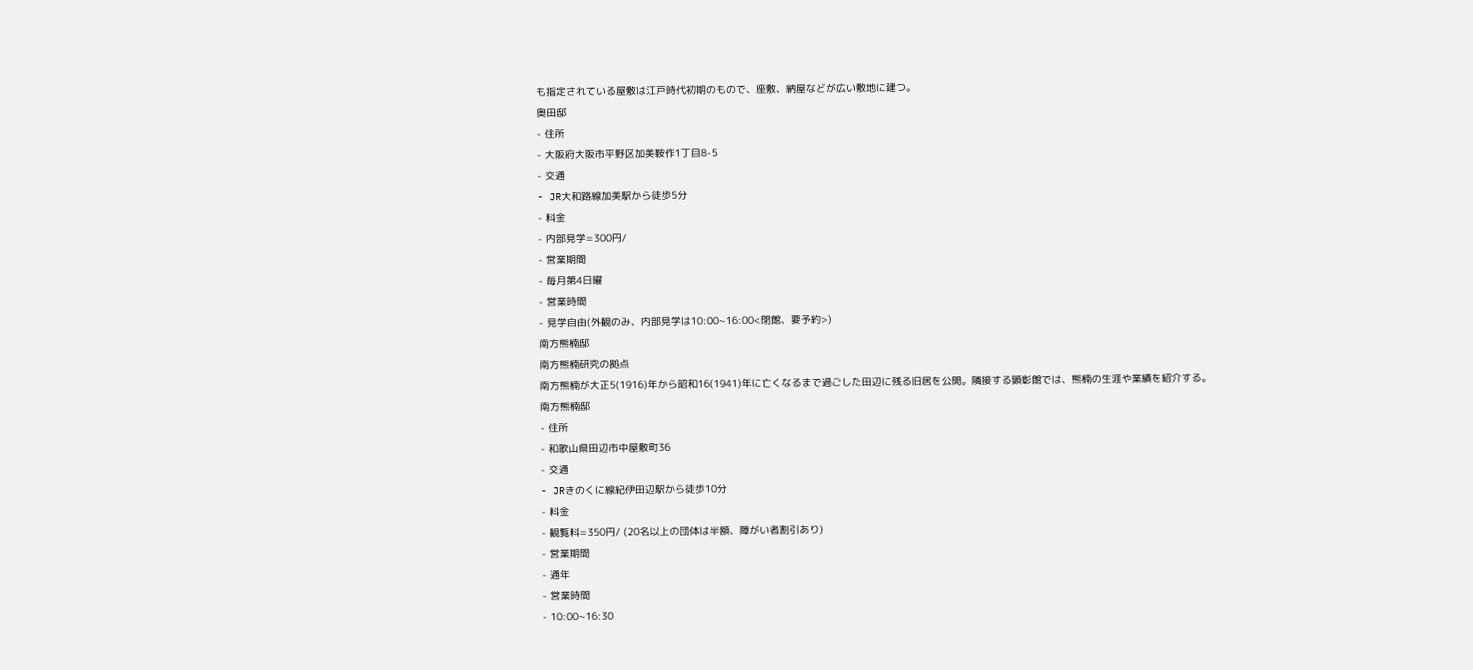も指定されている屋敷は江戸時代初期のもので、座敷、納屋などが広い敷地に建つ。
奥田邸
- 住所
- 大阪府大阪市平野区加美鞍作1丁目8-5
- 交通
- JR大和路線加美駅から徒歩5分
- 料金
- 内部見学=300円/
- 営業期間
- 毎月第4日曜
- 営業時間
- 見学自由(外観のみ、内部見学は10:00~16:00<閉館、要予約>)
南方熊楠邸
南方熊楠研究の拠点
南方熊楠が大正5(1916)年から昭和16(1941)年に亡くなるまで過ごした田辺に残る旧居を公開。隣接する顕彰館では、熊楠の生涯や業績を紹介する。
南方熊楠邸
- 住所
- 和歌山県田辺市中屋敷町36
- 交通
- JRきのくに線紀伊田辺駅から徒歩10分
- 料金
- 観覧料=350円/ (20名以上の団体は半額、障がい者割引あり)
- 営業期間
- 通年
- 営業時間
- 10:00~16:30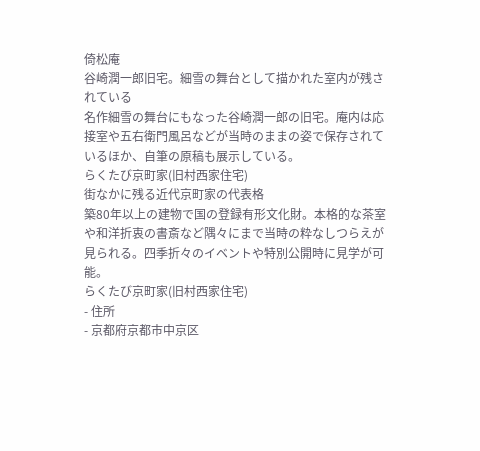倚松庵
谷崎潤一郎旧宅。細雪の舞台として描かれた室内が残されている
名作細雪の舞台にもなった谷崎潤一郎の旧宅。庵内は応接室や五右衛門風呂などが当時のままの姿で保存されているほか、自筆の原稿も展示している。
らくたび京町家(旧村西家住宅)
街なかに残る近代京町家の代表格
築80年以上の建物で国の登録有形文化財。本格的な茶室や和洋折衷の書斎など隅々にまで当時の粋なしつらえが見られる。四季折々のイベントや特別公開時に見学が可能。
らくたび京町家(旧村西家住宅)
- 住所
- 京都府京都市中京区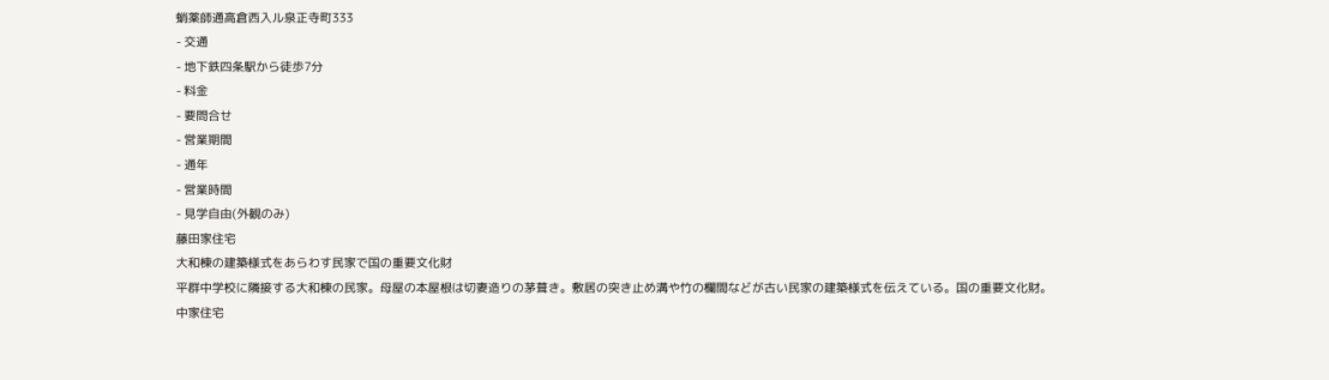蛸薬師通高倉西入ル泉正寺町333
- 交通
- 地下鉄四条駅から徒歩7分
- 料金
- 要問合せ
- 営業期間
- 通年
- 営業時間
- 見学自由(外観のみ)
藤田家住宅
大和棟の建築様式をあらわす民家で国の重要文化財
平群中学校に隣接する大和棟の民家。母屋の本屋根は切妻造りの茅葺き。敷居の突き止め溝や竹の欄間などが古い民家の建築様式を伝えている。国の重要文化財。
中家住宅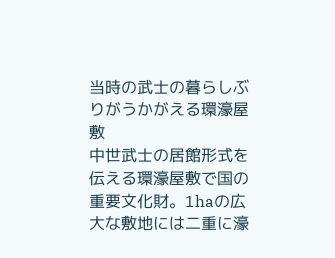当時の武士の暮らしぶりがうかがえる環濠屋敷
中世武士の居館形式を伝える環濠屋敷で国の重要文化財。1haの広大な敷地には二重に濠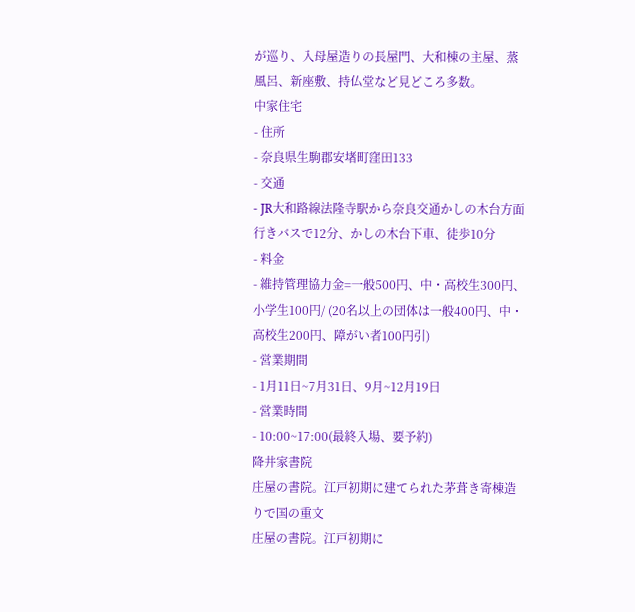が巡り、入母屋造りの長屋門、大和棟の主屋、蒸風呂、新座敷、持仏堂など見どころ多数。
中家住宅
- 住所
- 奈良県生駒郡安堵町窪田133
- 交通
- JR大和路線法隆寺駅から奈良交通かしの木台方面行きバスで12分、かしの木台下車、徒歩10分
- 料金
- 維持管理協力金=一般500円、中・高校生300円、小学生100円/ (20名以上の団体は一般400円、中・高校生200円、障がい者100円引)
- 営業期間
- 1月11日~7月31日、9月~12月19日
- 営業時間
- 10:00~17:00(最終入場、要予約)
降井家書院
庄屋の書院。江戸初期に建てられた茅葺き寄棟造りで国の重文
庄屋の書院。江戸初期に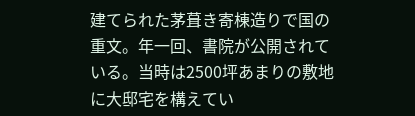建てられた茅葺き寄棟造りで国の重文。年一回、書院が公開されている。当時は2500坪あまりの敷地に大邸宅を構えてい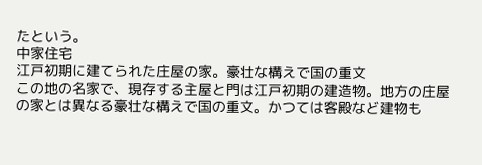たという。
中家住宅
江戸初期に建てられた庄屋の家。豪壮な構えで国の重文
この地の名家で、現存する主屋と門は江戸初期の建造物。地方の庄屋の家とは異なる豪壮な構えで国の重文。かつては客殿など建物も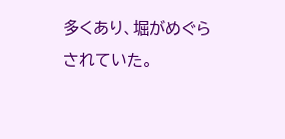多くあり、堀がめぐらされていた。